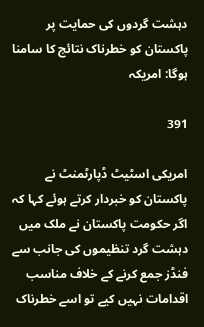دہشت گردوں کی حمایت پر پاکستان کو خطرناک نتائج کا سامنا ہوگا: امریکہ

391

امریکی اسٹیٹ ڈپارٹمنٹ نے پاکستان کو خبردار کرتے ہوئے کہا کہ اگر حکومت پاکستان نے ملک میں دہشت گرد تنظیموں کی جانب سے فنڈز جمع کرنے کے خلاف مناسب اقدامات نہیں کیے تو اسے خطرناک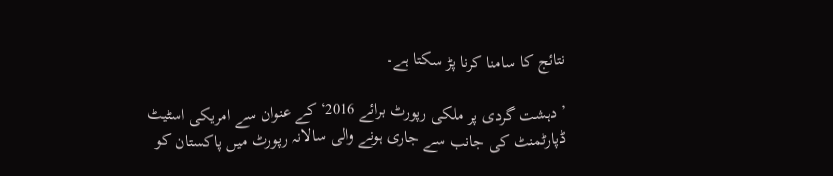نتائج کا سامنا کرنا پڑ سکتا ہے۔

’دہشت گردی پر ملکی رپورٹ برائے 2016‘ کے عنوان سے امریکی اسٹیٹ ڈپارٹمنٹ کی جانب سے جاری ہونے والی سالانہ رپورٹ میں پاکستان کو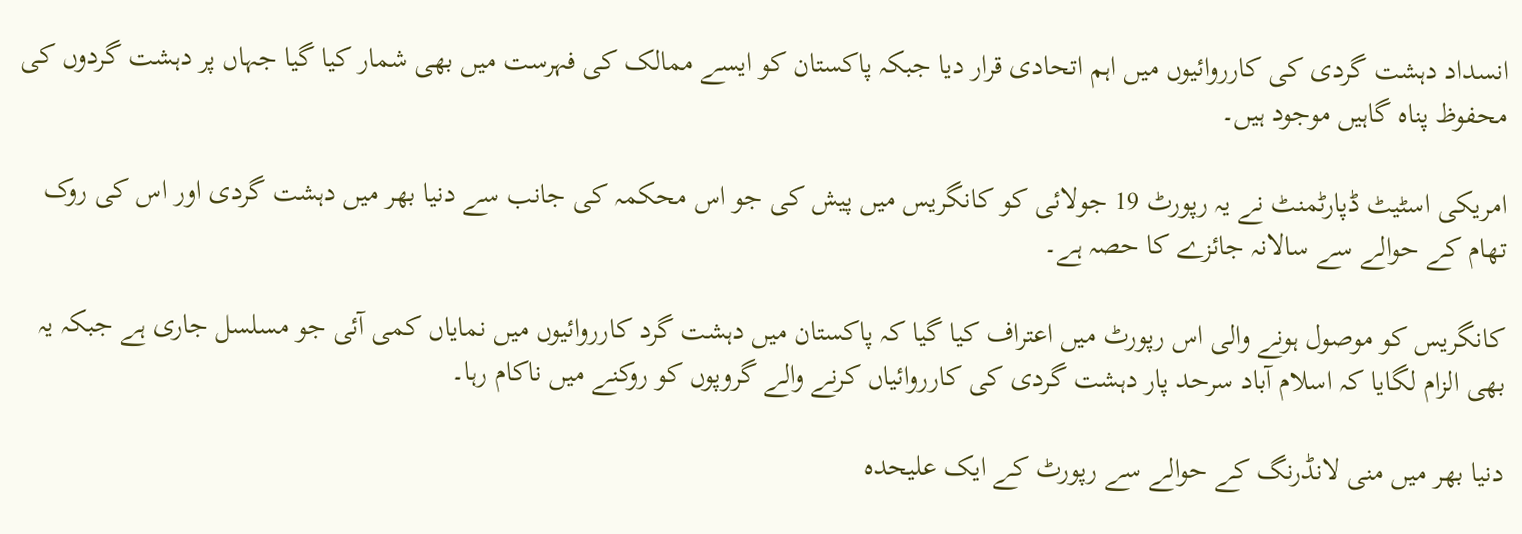انسداد دہشت گردی کی کارروائیوں میں اہم اتحادی قرار دیا جبکہ پاکستان کو ایسے ممالک کی فہرست میں بھی شمار کیا گیا جہاں پر دہشت گردوں کی محفوظ پناہ گاہیں موجود ہیں۔

امریکی اسٹیٹ ڈپارٹمنٹ نے یہ رپورٹ 19 جولائی کو کانگریس میں پیش کی جو اس محکمہ کی جانب سے دنیا بھر میں دہشت گردی اور اس کی روک تھام کے حوالے سے سالانہ جائزے کا حصہ ہے۔

کانگریس کو موصول ہونے والی اس رپورٹ میں اعتراف کیا گیا کہ پاکستان میں دہشت گرد کارروائیوں میں نمایاں کمی آئی جو مسلسل جاری ہے جبکہ یہ بھی الزام لگایا کہ اسلام آباد سرحد پار دہشت گردی کی کارروائیاں کرنے والے گروپوں کو روکنے میں ناکام رہا۔

دنیا بھر میں منی لانڈرنگ کے حوالے سے رپورٹ کے ایک علیحدہ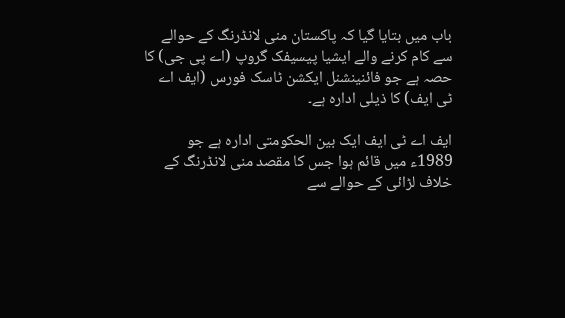باب میں بتایا گیا کہ پاکستان منی لانڈرنگ کے حوالے سے کام کرنے والے ایشیا پیسیفک گروپ (اے پی جی) کا حصہ ہے جو فائنینشنل ایکشن ٹاسک فورس (ایف اے ٹی ایف) کا ذیلی ادارہ ہے۔

ایف اے ٹی ایف ایک بین الحکومتی ادارہ ہے جو 1989ء میں قائم ہوا جس کا مقصد منی لانڈرنگ کے خلاف لڑائی کے حوالے سے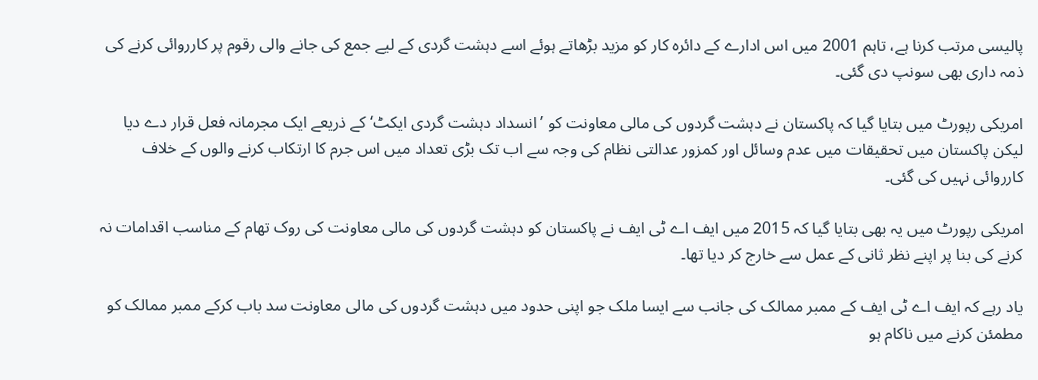پالیسی مرتب کرنا ہے، تاہم 2001 میں اس ادارے کے دائرہ کار کو مزید بڑھاتے ہوئے اسے دہشت گردی کے لیے جمع کی جانے والی رقوم پر کارروائی کرنے کی ذمہ داری بھی سونپ دی گئی۔

امریکی رپورٹ میں بتایا گیا کہ پاکستان نے دہشت گردوں کی مالی معاونت کو ’انسداد دہشت گردی ایکٹ‘ کے ذریعے ایک مجرمانہ فعل قرار دے دیا لیکن پاکستان میں تحقیقات میں عدم وسائل اور کمزور عدالتی نظام کی وجہ سے اب تک بڑی تعداد میں اس جرم کا ارتکاب کرنے والوں کے خلاف کارروائی نہیں کی گئی۔

امریکی رپورٹ میں یہ بھی بتایا گیا کہ 2015 میں ایف اے ٹی ایف نے پاکستان کو دہشت گردوں کی مالی معاونت کی روک تھام کے مناسب اقدامات نہ کرنے کی بنا پر اپنے نظر ثانی کے عمل سے خارج کر دیا تھا۔

یاد رہے کہ ایف اے ٹی ایف کے ممبر ممالک کی جانب سے ایسا ملک جو اپنی حدود میں دہشت گردوں کی مالی معاونت سد باب کرکے ممبر ممالک کو مطمئن کرنے میں ناکام ہو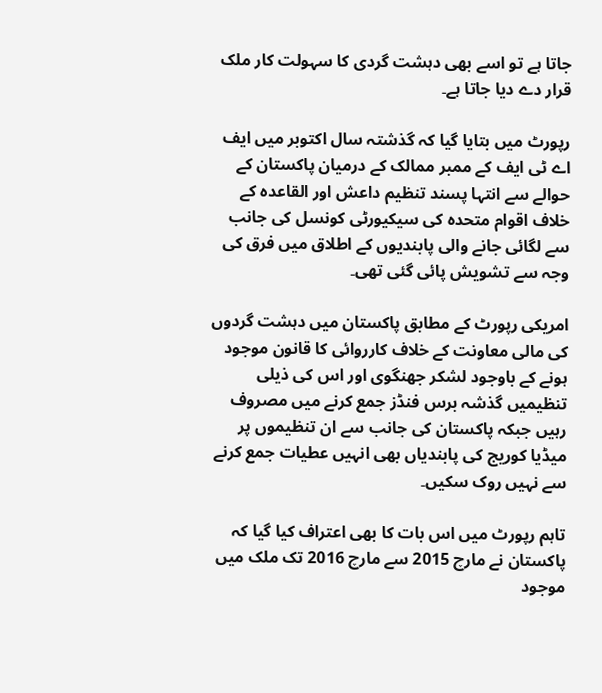جاتا ہے تو اسے بھی دہشت گردی کا سہولت کار ملک قرار دے دیا جاتا ہے۔

رپورٹ میں بتایا گیا کہ گذشتہ سال اکتوبر میں ایف اے ٹی ایف کے ممبر ممالک کے درمیان پاکستان کے حوالے سے انتہا پسند تنظیم داعش اور القاعدہ کے خلاف اقوام متحدہ کی سیکیورٹی کونسل کی جانب سے لگائی جانے والی پابندیوں کے اطلاق میں فرق کی وجہ سے تشویش پائی گئی تھی۔

امریکی رپورٹ کے مطابق پاکستان میں دہشت گردوں کی مالی معاونت کے خلاف کارروائی کا قانون موجود ہونے کے باوجود لشکر جھنگوی اور اس کی ذیلی تنظیمیں گذشہ برس فنڈز جمع کرنے میں مصروف رہیں جبکہ پاکستان کی جانب سے ان تنظیموں پر میڈیا کوریج کی پابندیاں بھی انہیں عطیات جمع کرنے سے نہیں روک سکیں۔

تاہم رپورٹ میں اس بات کا بھی اعتراف کیا گیا کہ پاکستان نے مارچ 2015 سے مارچ 2016 تک ملک میں موجود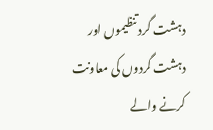دہشت گرد تنظیموں اور دہشت گردوں کی معاونت کرنے والے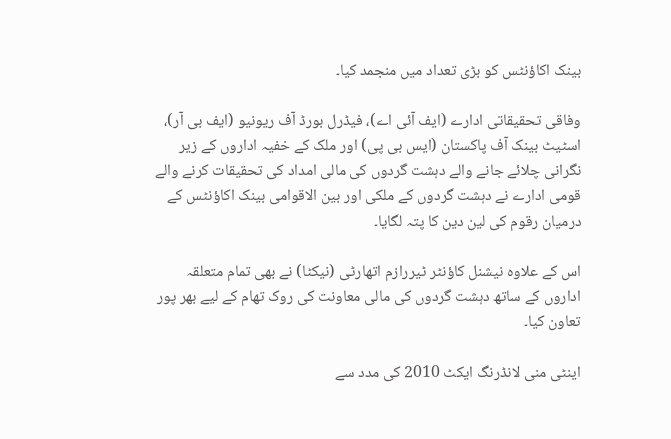بینک اکاؤنٹس کو بڑی تعداد میں منجمد کیا۔

وفاقی تحقیقاتی ادارے (ایف آئی اے)، فیڈرل بورڈ آف ریونیو (ایف بی آر)، اسٹیٹ بینک آف پاکستان (ایس بی پی) اور ملک کے خفیہ اداروں کے زیر نگرانی چلائے جانے والے دہشت گردوں کی مالی امداد کی تحقیقات کرنے والے قومی ادارے نے دہشت گردوں کے ملکی اور بین الاقوامی بینک اکاؤنٹس کے درمیان رقوم کی لین دین کا پتہ لگایا۔

اس کے علاوہ نیشنل کاؤنٹر ٹیررازم اتھارٹی (نیکٹا) نے بھی تمام متعلقہ اداروں کے ساتھ دہشت گردوں کی مالی معاونت کی روک تھام کے لیے بھر پور تعاون کیا۔

اینٹی منی لانڈرنگ ایکٹ 2010 کی مدد سے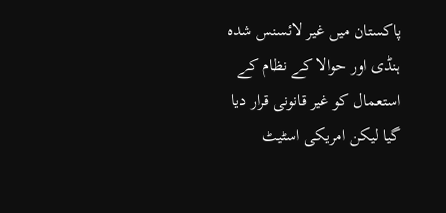پاکستان میں غیر لائسنس شدہ ہنڈی اور حوالا کے نظام کے استعمال کو غیر قانونی قرار دیا گیا لیکن امریکی اسٹیٹ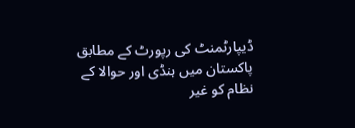ڈیپارٹمنٹ کی رپورٹ کے مطابق پاکستان میں ہنڈی اور حوالا کے نظام کو غیر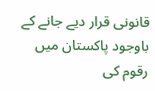قانونی قرار دیے جانے کے باوجود پاکستان میں رقوم کی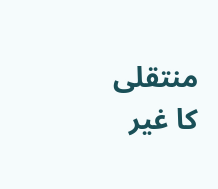منتقلی کا غیر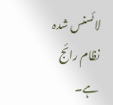لائسنس شدہ نظام رائج ہے۔